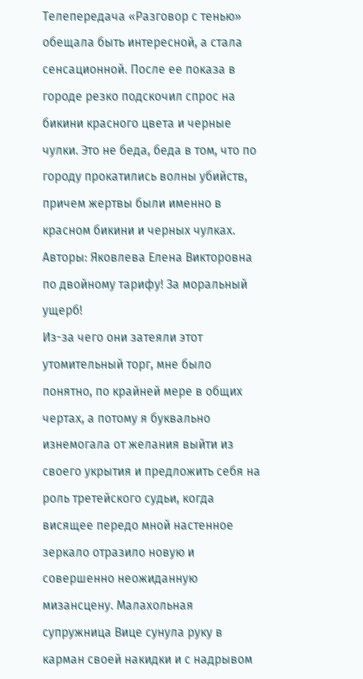Телепередача «Разговор с тенью» обещала быть интересной, а стала сенсационной. После ее показа в городе резко подскочил спрос на бикини красного цвета и черные чулки. Это не беда, беда в том, что по городу прокатились волны убийств, причем жертвы были именно в красном бикини и черных чулках.
Авторы: Яковлева Елена Викторовна
по двойному тарифу! За моральный ущерб!
Из-за чего они затеяли этот утомительный торг, мне было понятно, по крайней мере в общих чертах, а потому я буквально изнемогала от желания выйти из своего укрытия и предложить себя на роль третейского судьи, когда висящее передо мной настенное зеркало отразило новую и совершенно неожиданную мизансцену. Малахольная супружница Вице сунула руку в карман своей накидки и с надрывом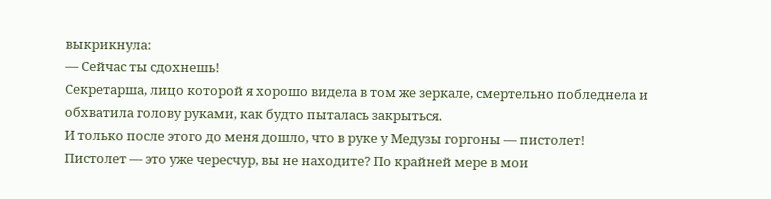выкрикнула:
— Сейчас ты сдохнешь!
Секретарша, лицо которой я хорошо видела в том же зеркале, смертельно побледнела и обхватила голову руками, как будто пыталась закрыться.
И только после этого до меня дошло, что в руке у Медузы горгоны — пистолет!
Пистолет — это уже чересчур, вы не находите? По крайней мере в мои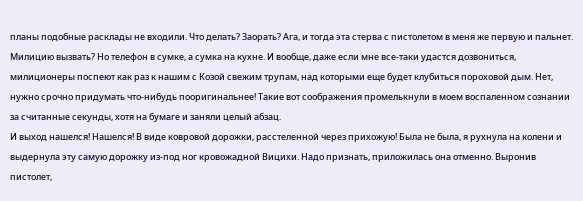планы подобные расклады не входили. Что делать? Заорать? Ага, и тогда эта стерва с пистолетом в меня же первую и пальнет. Милицию вызвать? Но телефон в сумке, а сумка на кухне. И вообще, даже если мне все-таки удастся дозвониться, милиционеры поспеют как раз к нашим с Козой свежим трупам, над которыми еще будет клубиться пороховой дым. Нет, нужно срочно придумать что-нибудь пооригинальнее! Такие вот соображения промелькнули в моем воспаленном сознании за считанные секунды, хотя на бумаге и заняли целый абзац.
И выход нашелся! Нашелся! В виде ковровой дорожки, расстеленной через прихожую! Была не была, я рухнула на колени и выдернула эту самую дорожку из-под ног кровожадной Вицихи. Надо признать, приложилась она отменно. Выронив пистолет,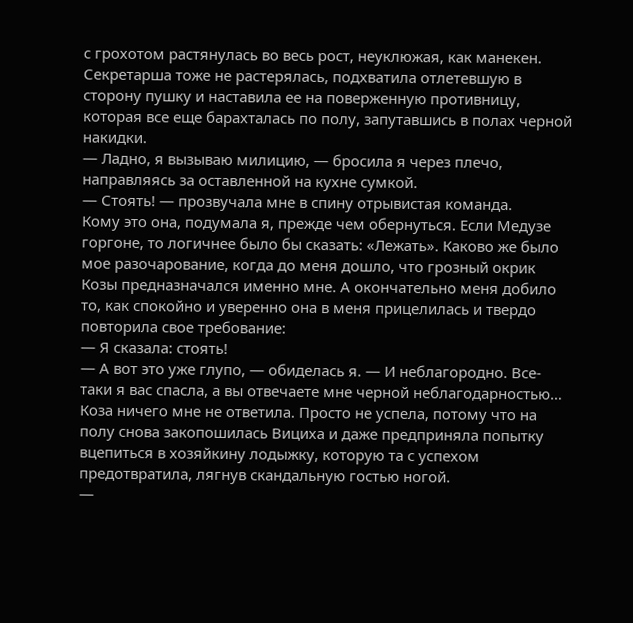с грохотом растянулась во весь рост, неуклюжая, как манекен. Секретарша тоже не растерялась, подхватила отлетевшую в сторону пушку и наставила ее на поверженную противницу, которая все еще барахталась по полу, запутавшись в полах черной накидки.
— Ладно, я вызываю милицию, — бросила я через плечо, направляясь за оставленной на кухне сумкой.
— Стоять! — прозвучала мне в спину отрывистая команда.
Кому это она, подумала я, прежде чем обернуться. Если Медузе горгоне, то логичнее было бы сказать: «Лежать». Каково же было мое разочарование, когда до меня дошло, что грозный окрик Козы предназначался именно мне. А окончательно меня добило то, как спокойно и уверенно она в меня прицелилась и твердо повторила свое требование:
— Я сказала: стоять!
— А вот это уже глупо, — обиделась я. — И неблагородно. Все-таки я вас спасла, а вы отвечаете мне черной неблагодарностью…
Коза ничего мне не ответила. Просто не успела, потому что на полу снова закопошилась Вициха и даже предприняла попытку вцепиться в хозяйкину лодыжку, которую та с успехом предотвратила, лягнув скандальную гостью ногой.
—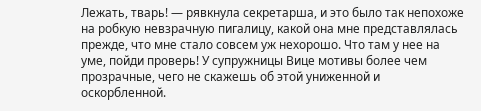Лежать, тварь! — рявкнула секретарша, и это было так непохоже на робкую невзрачную пигалицу, какой она мне представлялась прежде, что мне стало совсем уж нехорошо. Что там у нее на уме, пойди проверь! У супружницы Вице мотивы более чем прозрачные, чего не скажешь об этой униженной и оскорбленной.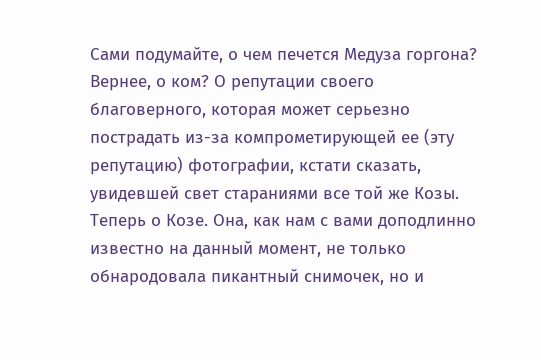Сами подумайте, о чем печется Медуза горгона? Вернее, о ком? О репутации своего благоверного, которая может серьезно пострадать из-за компрометирующей ее (эту репутацию) фотографии, кстати сказать, увидевшей свет стараниями все той же Козы. Теперь о Козе. Она, как нам с вами доподлинно известно на данный момент, не только обнародовала пикантный снимочек, но и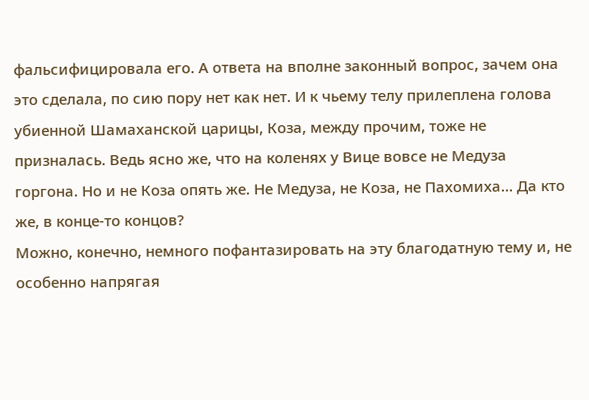фальсифицировала его. А ответа на вполне законный вопрос, зачем она это сделала, по сию пору нет как нет. И к чьему телу прилеплена голова убиенной Шамаханской царицы, Коза, между прочим, тоже не призналась. Ведь ясно же, что на коленях у Вице вовсе не Медуза горгона. Но и не Коза опять же. Не Медуза, не Коза, не Пахомиха… Да кто же, в конце-то концов?
Можно, конечно, немного пофантазировать на эту благодатную тему и, не особенно напрягая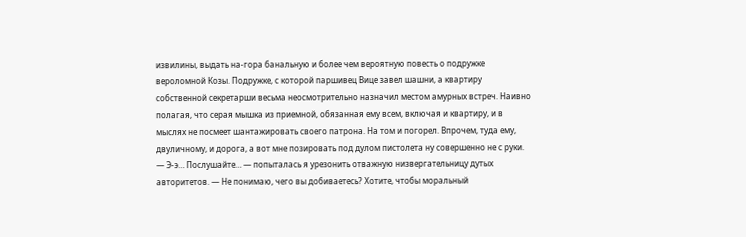извилины, выдать на-гора банальную и более чем вероятную повесть о подружке вероломной Козы. Подружке, с которой паршивец Вице завел шашни, а квартиру собственной секретарши весьма неосмотрительно назначил местом амурных встреч. Наивно полагая, что серая мышка из приемной, обязанная ему всем, включая и квартиру, и в мыслях не посмеет шантажировать своего патрона. На том и погорел. Впрочем, туда ему, двуличному, и дорога, а вот мне позировать под дулом пистолета ну совершенно не с руки.
— Э-э… Послушайте… — попыталась я урезонить отважную низвергательницу дутых авторитетов. — Не понимаю, чего вы добиваетесь? Хотите, чтобы моральный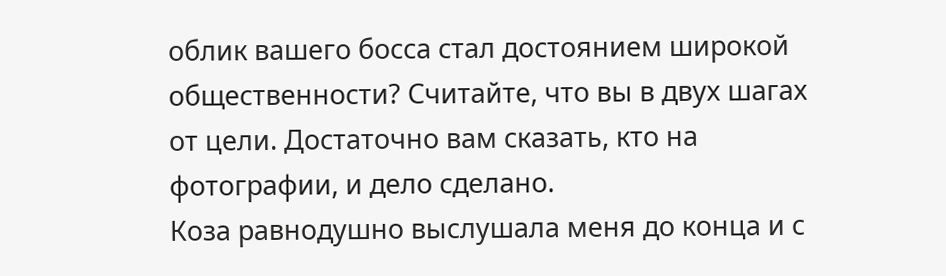облик вашего босса стал достоянием широкой общественности? Считайте, что вы в двух шагах от цели. Достаточно вам сказать, кто на фотографии, и дело сделано.
Коза равнодушно выслушала меня до конца и с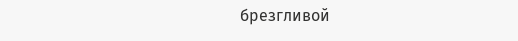брезгливой